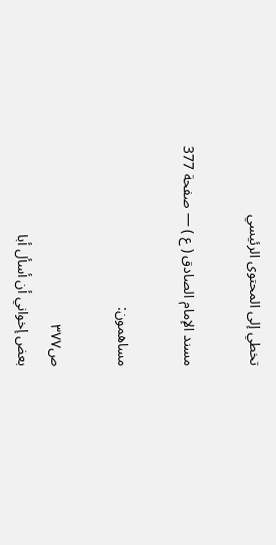تخطي إلى المحتوى الرئيسي

مسند الإمام الصادق ( ع ) — صفحة 377

مساهمون:

ص٣٧٧
بعض إخواني أن أسأل أبا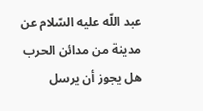عبد اللّه عليه السّلام عن مدينة من مدائن الحرب هل يجوز أن يرسل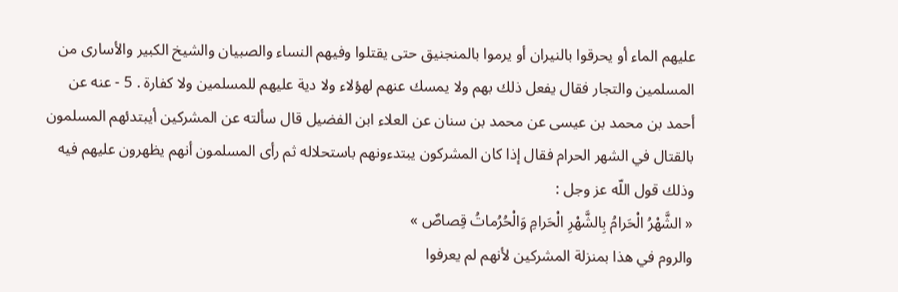عليهم الماء أو يحرقوا بالنيران أو يرموا بالمنجنيق حتى يقتلوا وفيهم النساء والصبيان والشيخ الكبير والأسارى من المسلمين والتجار فقال يفعل ذلك بهم ولا يمسك عنهم لهؤلاء ولا دية عليهم للمسلمين ولا كفارة . 5 - عنه عن أحمد بن محمد بن عيسى عن محمد بن سنان عن العلاء ابن الفضيل قال سألته عن المشركين أيبتدئهم المسلمون بالقتال في الشهر الحرام فقال إذا كان المشركون يبتدءونهم باستحلاله ثم رأى المسلمون أنهم يظهرون عليهم فيه وذلك قول اللّه عز وجل :
« الشَّهْرُ الْحَرامُ بِالشَّهْرِ الْحَرامِ وَالْحُرُماتُ قِصاصٌ »
والروم في هذا بمنزلة المشركين لأنهم لم يعرفوا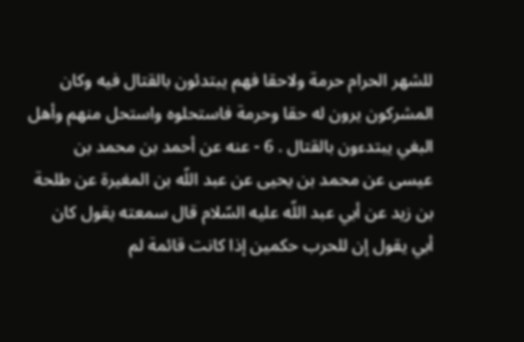للشهر الحرام حرمة ولاحقا فهم يبتدئون بالقتال فيه وكان المشركون يرون له حقا وحرمة فاستحلوه واستحل منهم وأهل البغي يبتدءون بالقتال . 6 - عنه عن أحمد بن محمد بن عيسى عن محمد بن يحيى عن عبد اللّه بن المغيرة عن طلحة بن زيد عن أبي عبد اللّه عليه السّلام قال سمعته يقول كان أبي يقول إن للحرب حكمين إذا كانت قائمة لم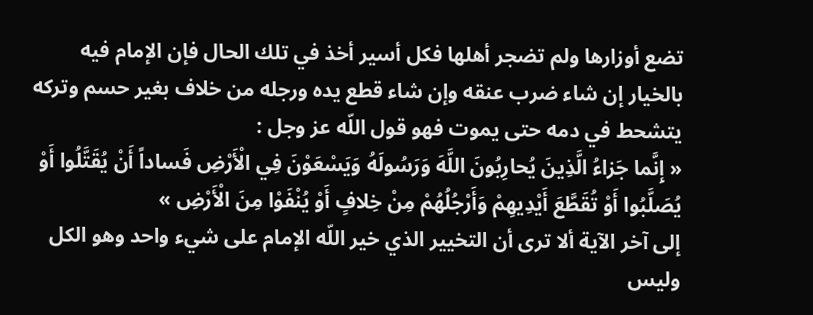تضع أوزارها ولم تضجر أهلها فكل أسير أخذ في تلك الحال فإن الإمام فيه بالخيار إن شاء ضرب عنقه وإن شاء قطع يده ورجله من خلاف بغير حسم وتركه يتشحط في دمه حتى يموت فهو قول اللّه عز وجل :
« إِنَّما جَزاءُ الَّذِينَ يُحارِبُونَ اللَّهَ وَرَسُولَهُ وَيَسْعَوْنَ فِي الْأَرْضِ فَساداً أَنْ يُقَتَّلُوا أَوْ يُصَلَّبُوا أَوْ تُقَطَّعَ أَيْدِيهِمْ وَأَرْجُلُهُمْ مِنْ خِلافٍ أَوْ يُنْفَوْا مِنَ الْأَرْضِ »
إلى آخر الآية ألا ترى أن التخيير الذي خير اللّه الإمام على شيء واحد وهو الكل وليس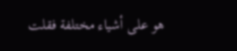هو على أشياء مختلفة فقلت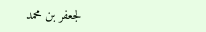لجعفر بن محمد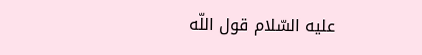عليه السّلام قول اللّه